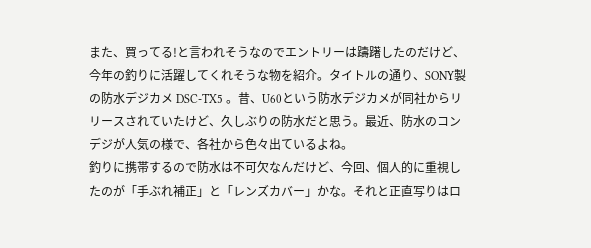また、買ってる!と言われそうなのでエントリーは躊躇したのだけど、今年の釣りに活躍してくれそうな物を紹介。タイトルの通り、SONY製の防水デジカメ DSC-TX5 。昔、U60という防水デジカメが同社からリリースされていたけど、久しぶりの防水だと思う。最近、防水のコンデジが人気の様で、各社から色々出ているよね。
釣りに携帯するので防水は不可欠なんだけど、今回、個人的に重視したのが「手ぶれ補正」と「レンズカバー」かな。それと正直写りはロ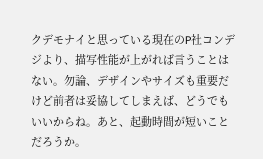クデモナイと思っている現在のP社コンデジより、描写性能が上がれば言うことはない。勿論、デザインやサイズも重要だけど前者は妥協してしまえば、どうでもいいからね。あと、起動時間が短いことだろうか。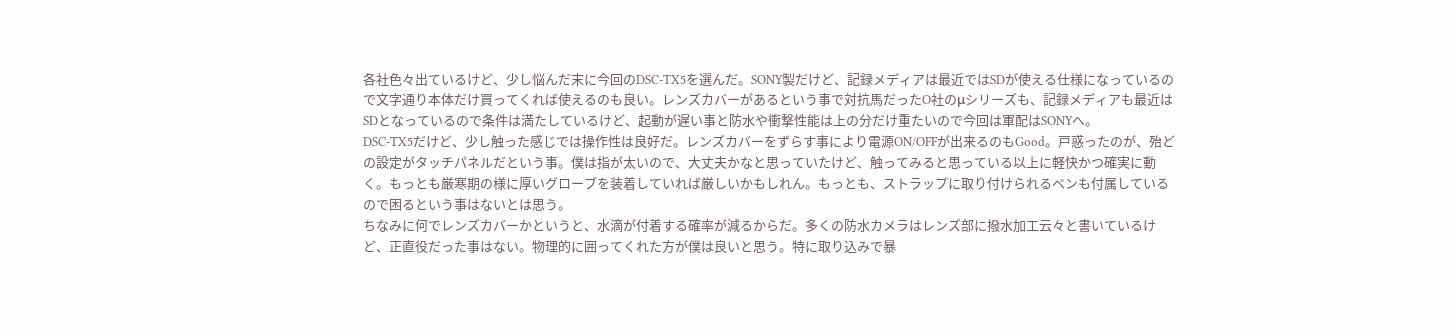各社色々出ているけど、少し悩んだ末に今回のDSC-TX5を選んだ。SONY製だけど、記録メディアは最近ではSDが使える仕様になっているので文字通り本体だけ買ってくれば使えるのも良い。レンズカバーがあるという事で対抗馬だったO社のμシリーズも、記録メディアも最近はSDとなっているので条件は満たしているけど、起動が遅い事と防水や衝撃性能は上の分だけ重たいので今回は軍配はSONYへ。
DSC-TX5だけど、少し触った感じでは操作性は良好だ。レンズカバーをずらす事により電源ON/OFFが出来るのもGood。戸惑ったのが、殆どの設定がタッチパネルだという事。僕は指が太いので、大丈夫かなと思っていたけど、触ってみると思っている以上に軽快かつ確実に動く。もっとも厳寒期の様に厚いグローブを装着していれば厳しいかもしれん。もっとも、ストラップに取り付けられるペンも付属しているので困るという事はないとは思う。
ちなみに何でレンズカバーかというと、水滴が付着する確率が減るからだ。多くの防水カメラはレンズ部に撥水加工云々と書いているけど、正直役だった事はない。物理的に囲ってくれた方が僕は良いと思う。特に取り込みで暴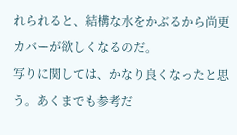れられると、結構な水をかぶるから尚更カバーが欲しくなるのだ。
写りに関しては、かなり良くなったと思う。あくまでも参考だ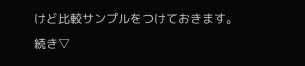けど比較サンプルをつけておきます。
続き▽